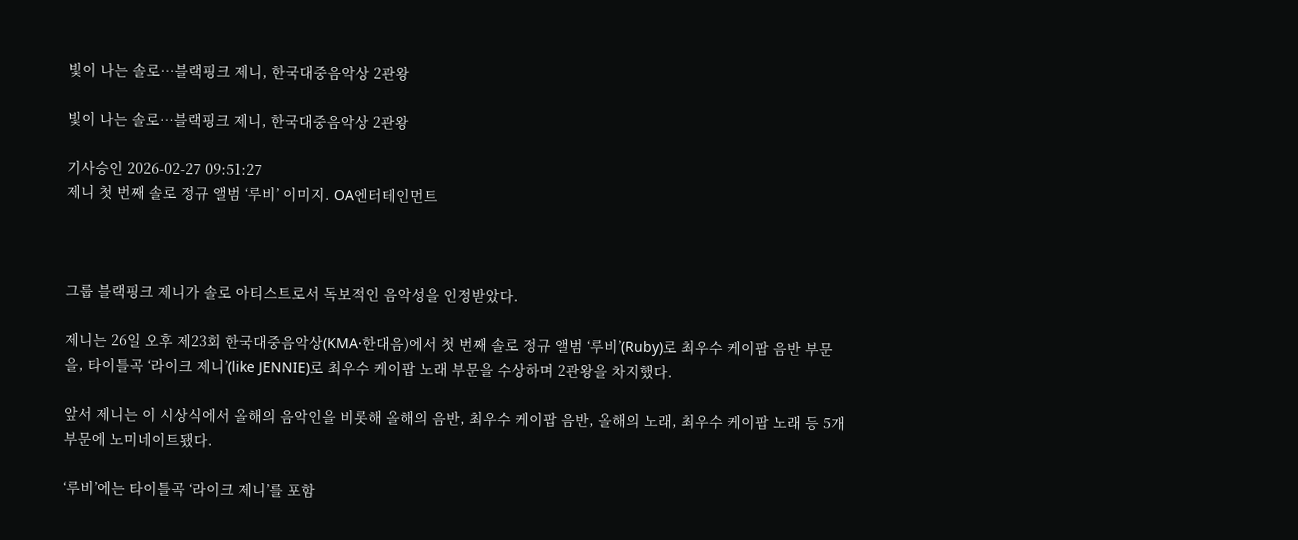빛이 나는 솔로…블랙핑크 제니, 한국대중음악상 2관왕

빛이 나는 솔로…블랙핑크 제니, 한국대중음악상 2관왕

기사승인 2026-02-27 09:51:27
제니 첫 번째 솔로 정규 앨범 ‘루비’ 이미지. OA엔터테인먼트



그룹 블랙핑크 제니가 솔로 아티스트로서 독보적인 음악성을 인정받았다.

제니는 26일 오후 제23회 한국대중음악상(KMA·한대음)에서 첫 번째 솔로 정규 앨범 ‘루비’(Ruby)로 최우수 케이팝 음반 부문을, 타이틀곡 ‘라이크 제니’(like JENNIE)로 최우수 케이팝 노래 부문을 수상하며 2관왕을 차지했다.

앞서 제니는 이 시상식에서 올해의 음악인을 비롯해 올해의 음반, 최우수 케이팝 음반, 올해의 노래, 최우수 케이팝 노래 등 5개 부문에 노미네이트됐다.

‘루비’에는 타이틀곡 ‘라이크 제니’를 포함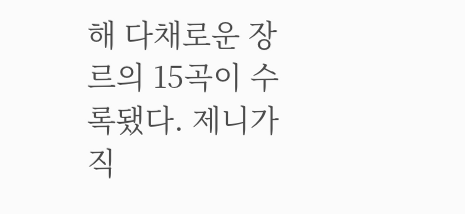해 다채로운 장르의 15곡이 수록됐다. 제니가 직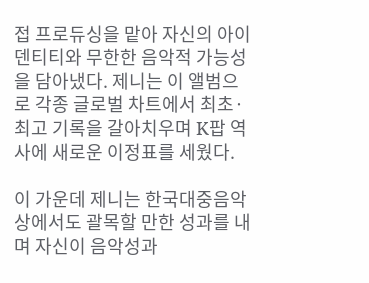접 프로듀싱을 맡아 자신의 아이덴티티와 무한한 음악적 가능성을 담아냈다. 제니는 이 앨범으로 각종 글로벌 차트에서 최초·최고 기록을 갈아치우며 K팝 역사에 새로운 이정표를 세웠다.

이 가운데 제니는 한국대중음악상에서도 괄목할 만한 성과를 내며 자신이 음악성과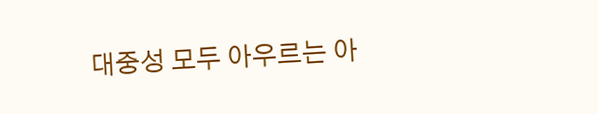대중성 모두 아우르는 아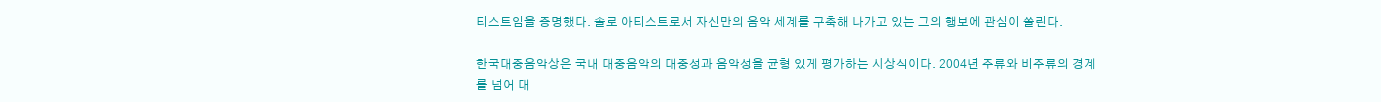티스트임을 증명했다. 솔로 아티스트로서 자신만의 음악 세계를 구축해 나가고 있는 그의 행보에 관심이 쏠린다.

한국대중음악상은 국내 대중음악의 대중성과 음악성을 균형 있게 평가하는 시상식이다. 2004년 주류와 비주류의 경계를 넘어 대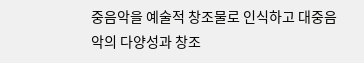중음악을 예술적 창조물로 인식하고 대중음악의 다양성과 창조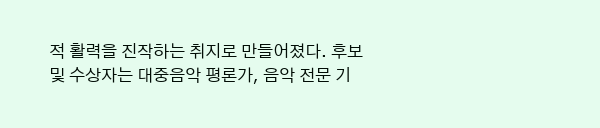적 활력을 진작하는 취지로 만들어졌다. 후보 및 수상자는 대중음악 평론가, 음악 전문 기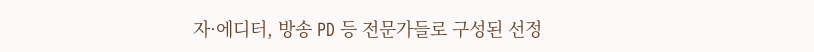자·에디터, 방송 PD 등 전문가들로 구성된 선정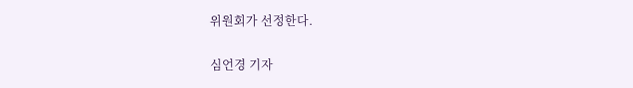위원회가 선정한다.

심언경 기자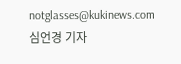notglasses@kukinews.com
심언경 기자